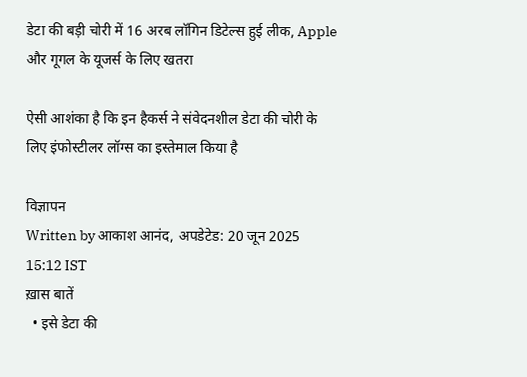डेटा की बड़ी चोरी में 16 अरब लॉगिन डिटेल्स हुई लीक, Apple और गूगल के यूजर्स के लिए खतरा

ऐसी आशंका है कि इन हैकर्स ने संवेदनशील डेटा की चोरी के लिए इंफोस्टीलर लॉग्स का इस्तेमाल किया है

विज्ञापन
Written by आकाश आनंद, अपडेटेड: 20 जून 2025 15:12 IST
ख़ास बातें
  • इसे डेटा की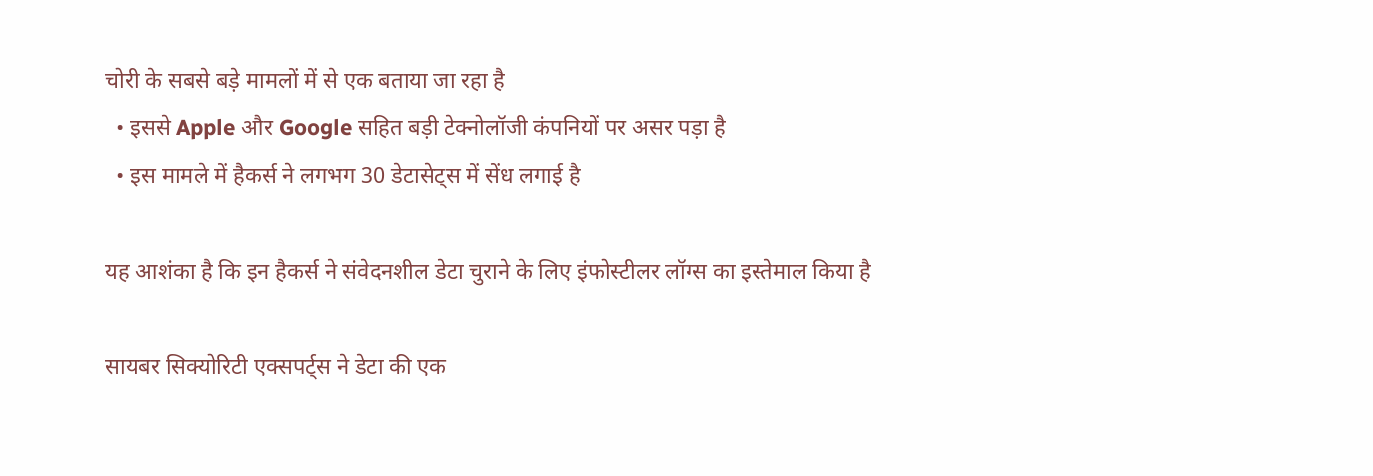चोरी के सबसे बड़े मामलों में से एक बताया जा रहा है
  • इससे Apple और Google सहित बड़ी टेक्नोलॉजी कंपनियों पर असर पड़ा है
  • इस मामले में हैकर्स ने लगभग 30 डेटासेट्स में सेंध लगाई है

यह आशंका है कि इन हैकर्स ने संवेदनशील डेटा चुराने के लिए इंफोस्टीलर लॉग्स का इस्तेमाल किया है

सायबर सिक्योरिटी एक्सपर्ट्स ने डेटा की एक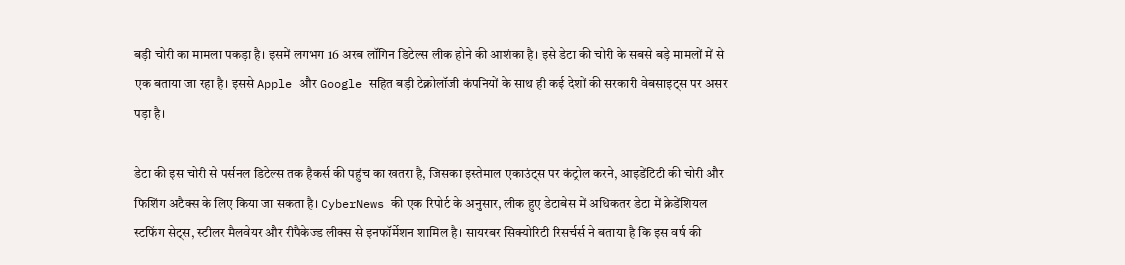बड़ी चोरी का मामला पकड़ा है। इसमें लगभग 16 अरब लॉगिन डिटेल्स लीक होने की आशंका है। इसे डेटा की चोरी के सबसे बड़े मामलों में से एक बताया जा रहा है। इससे Apple और Google सहित बड़ी टेक्नोलॉजी कंपनियों के साथ ही कई देशों की सरकारी वेबसाइट्स पर असर पड़ा है।

डेटा की इस चोरी से पर्सनल डिटेल्स तक हैकर्स की पहुंच का खतरा है, जिसका इस्तेमाल एकाउंट्स पर कंट्रोल करने, आइडेंटिटी की चोरी और फिशिंग अटैक्स के लिए किया जा सकता है। CyberNews की एक रिपोर्ट के अनुसार, लीक हुए डेटाबेस में अधिकतर डेटा में क्रेडेंशियल स्टफिंग सेट्स, स्टीलर मैलवेयर और रीपैकेज्ड लीक्स से इनफॉर्मेशन शामिल है। सायरबर सिक्योरिटी रिसर्चर्स ने बताया है कि इस वर्ष की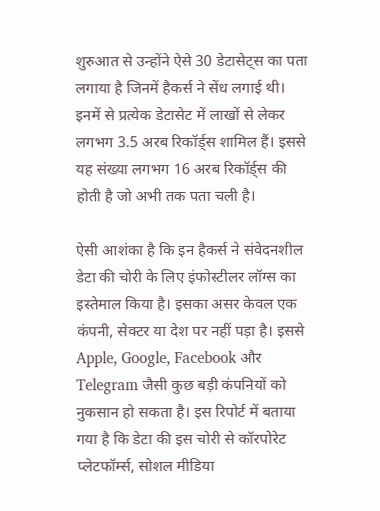शुरुआत से उन्होंने ऐसे 30 डेटासेट्स का पता लगाया है जिनमें हैकर्स ने सेंध लगाई थी। इनमें से प्रत्येक डेटासेट में लाखों से लेकर लगभग 3.5 अरब रिकॉर्ड्स शामिल हैं। इससे यह संख्या लगभग 16 अरब रिकॉर्ड्स की होती है जो अभी तक पता चली है।

ऐसी आशंका है कि इन हैकर्स ने संवेदनशील डेटा की चोरी के लिए इंफोस्टीलर लॉग्स का इस्तेमाल किया है। इसका असर केवल एक कंपनी, सेक्टर या देश पर नहीं पड़ा है। इससे Apple, Google, Facebook और Telegram जैसी कुछ बड़ी कंपनियों को नुकसान हो सकता है। इस रिपोर्ट में बताया गया है कि डेटा की इस चोरी से कॉरपोरेट प्लेटफॉर्म्स, सोशल मीडिया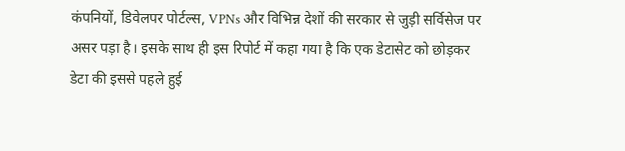कंपनियों, डिवेलपर पोर्टल्स, VPNs और विभिन्न देशों की सरकार से जुड़ी सर्विसेज पर असर पड़ा है। इसके साथ ही इस रिपोर्ट में कहा गया है कि एक डेटासेट को छोड़कर डेटा की इससे पहले हुई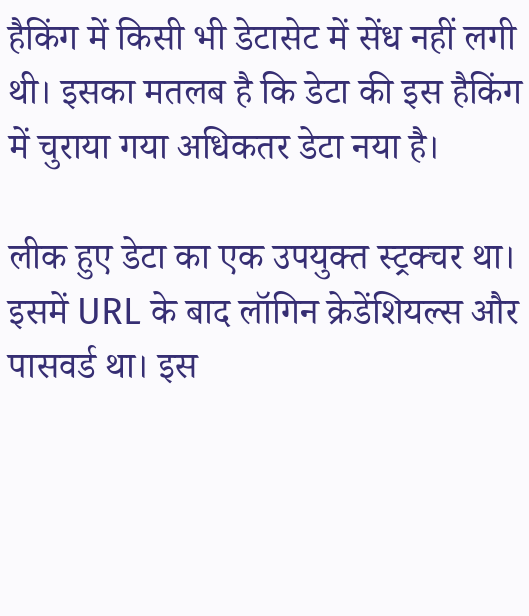हैकिंग में किसी भी डेटासेट में सेंध नहीं लगी थी। इसका मतलब है कि डेटा की इस हैकिंग में चुराया गया अधिकतर डेटा नया है।

लीक हुए डेटा का एक उपयुक्त स्ट्रक्चर था। इसमें URL के बाद लॉगिन क्रेडेंशियल्स और पासवर्ड था। इस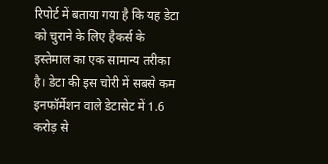रिपोर्ट में बताया गया है कि यह डेटा को चुराने के लिए हैकर्स के इस्तेमाल का एक सामान्य तरीका है। डेटा की इस चोरी में सबसे कम इनफॉर्मेशन वाले डेटासेट में 1.6 करोड़ से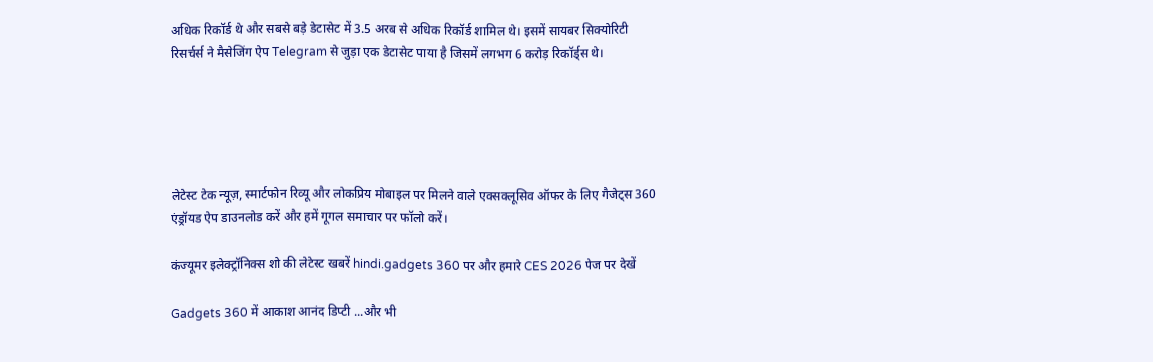अधिक रिकॉर्ड थे और सबसे बड़े डेटासेट में 3.5 अरब से अधिक रिकॉर्ड शामिल थे। इसमें सायबर सिक्योरिटी रिसर्चर्स ने मैसेजिंग ऐप Telegram से जुड़ा एक डेटासेट पाया है जिसमें लगभग 6 करोड़ रिकॉर्ड्स थे।





लेटेस्ट टेक न्यूज़, स्मार्टफोन रिव्यू और लोकप्रिय मोबाइल पर मिलने वाले एक्सक्लूसिव ऑफर के लिए गैजेट्स 360 एंड्रॉयड ऐप डाउनलोड करें और हमें गूगल समाचार पर फॉलो करें।

कंज्यूमर इलेक्ट्रॉनिक्स शो की लेटेस्ट खबरें hindi.gadgets 360 पर और हमारे CES 2026 पेज पर देखें

Gadgets 360 में आकाश आनंद डिप्टी ...और भी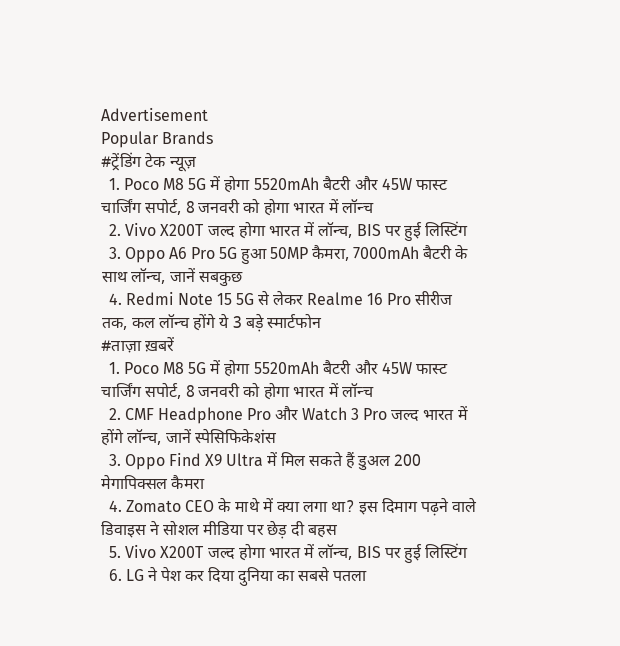Advertisement
Popular Brands
#ट्रेंडिंग टेक न्यूज़
  1. Poco M8 5G में होगा 5520mAh बैटरी और 45W फास्ट चार्जिंग सपोर्ट, 8 जनवरी को होगा भारत में लॉन्च
  2. Vivo X200T जल्द होगा भारत में लॉन्च, BIS पर हुई लिस्टिंग
  3. Oppo A6 Pro 5G हुआ 50MP कैमरा, 7000mAh बैटरी के साथ लॉन्च, जानें सबकुछ
  4. Redmi Note 15 5G से लेकर Realme 16 Pro सीरीज तक, कल लॉन्च होंगे ये 3 बड़े स्मार्टफोन
#ताज़ा ख़बरें
  1. Poco M8 5G में होगा 5520mAh बैटरी और 45W फास्ट चार्जिंग सपोर्ट, 8 जनवरी को होगा भारत में लॉन्च
  2. CMF Headphone Pro और Watch 3 Pro जल्द भारत में होंगे लॉन्च, जानें स्पेसिफिकेशंस
  3. Oppo Find X9 Ultra में मिल सकते हैं डुअल 200 मेगापिक्सल कैमरा
  4. Zomato CEO के माथे में क्या लगा था? इस दिमाग पढ़ने वाले डिवाइस ने सोशल मीडिया पर छेड़ दी बहस
  5. Vivo X200T जल्द होगा भारत में लॉन्च, BIS पर हुई लिस्टिंग
  6. LG ने पेश कर दिया दुनिया का सबसे पतला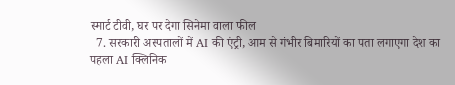स्मार्ट टीवी, घर पर देगा सिनेमा वाला फील
  7. सरकारी अस्पतालों में AI की एंट्री, आम से गंभीर बिमारियों का पता लगाएगा देश का पहला AI क्लिनिक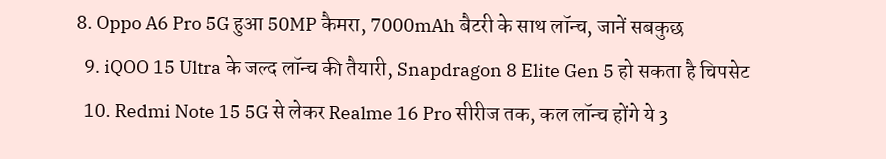8. Oppo A6 Pro 5G हुआ 50MP कैमरा, 7000mAh बैटरी के साथ लॉन्च, जानें सबकुछ
  9. iQOO 15 Ultra के जल्द लॉन्च की तैयारी, Snapdragon 8 Elite Gen 5 हो सकता है चिपसेट
  10. Redmi Note 15 5G से लेकर Realme 16 Pro सीरीज तक, कल लॉन्च होंगे ये 3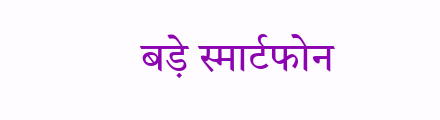बड़े स्मार्टफोन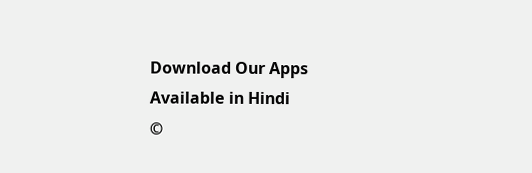Download Our Apps
Available in Hindi
©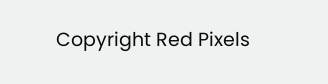Copyright Red Pixels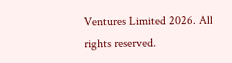Ventures Limited 2026. All rights reserved.